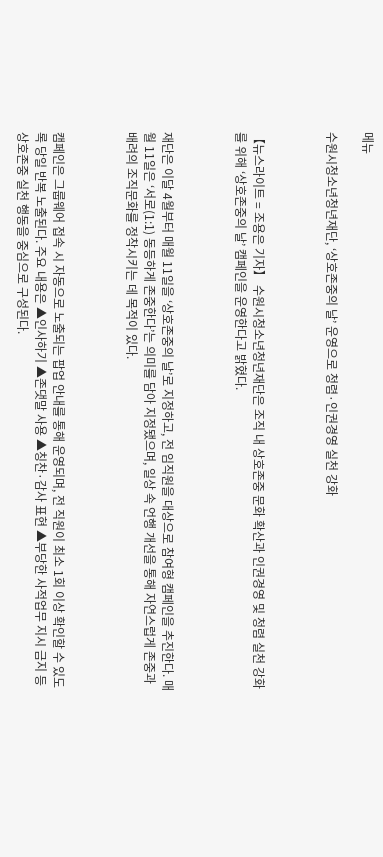메뉴

수원시청소년청년재단, ‘상호존중의 날’ 운영으로 청렴·인권경영 실천 강화



【뉴스라이트 = 조용은 기자】 수원시청소년청년재단은 조직 내 상호존중 문화 확산과 인권경영 및 청렴 실천 강화를 위해 ‘상호존중의 날’ 캠페인을 운영한다고 밝혔다.



재단은 이달 4월부터 매월 11일을 ‘상호존중의 날’로 지정하고, 전 임직원을 대상으로 참여형 캠페인을 추진한다. 매월 11일은 ‘서로(1:1) 동등하게 존중한다’는 의미를 담아 지정됐으며, 일상 속 언행 개선을 통해 자연스럽게 존중과 배려의 조직문화를 정착시키는 데 목적이 있다.



캠페인은 그룹웨어 접속 시 자동으로 노출되는 팝업 안내를 통해 운영되며, 전 직원이 최소 1회 이상 확인할 수 있도록 당일 반복 노출된다. 주요 내용은 ▲인사하기 ▲존댓말 사용 ▲칭찬·감사 표현 ▲부당한 사적업무 지시 금지 등 상호존중 실천 행동을 중심으로 구성된다.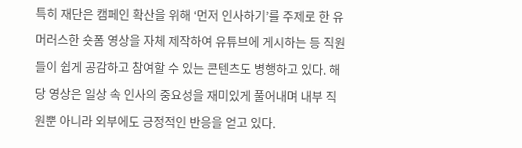특히 재단은 캠페인 확산을 위해 ‘먼저 인사하기’를 주제로 한 유머러스한 숏폼 영상을 자체 제작하여 유튜브에 게시하는 등 직원들이 쉽게 공감하고 참여할 수 있는 콘텐츠도 병행하고 있다. 해당 영상은 일상 속 인사의 중요성을 재미있게 풀어내며 내부 직원뿐 아니라 외부에도 긍정적인 반응을 얻고 있다.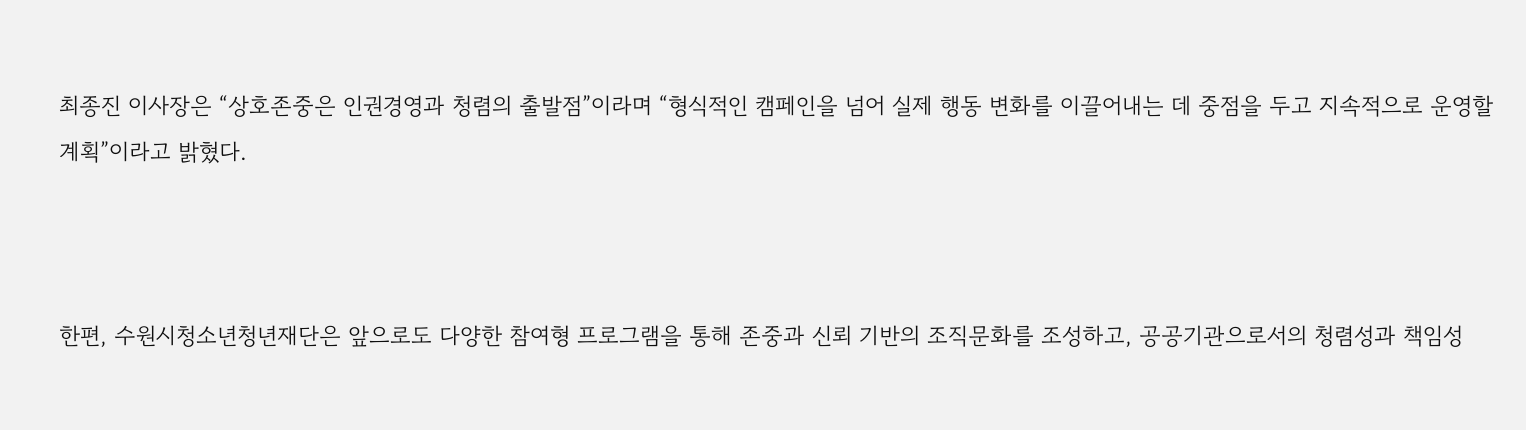최종진 이사장은 “상호존중은 인권경영과 청렴의 출발점”이라며 “형식적인 캠페인을 넘어 실제 행동 변화를 이끌어내는 데 중점을 두고 지속적으로 운영할 계획”이라고 밝혔다.



한편, 수원시청소년청년재단은 앞으로도 다양한 참여형 프로그램을 통해 존중과 신뢰 기반의 조직문화를 조성하고, 공공기관으로서의 청렴성과 책임성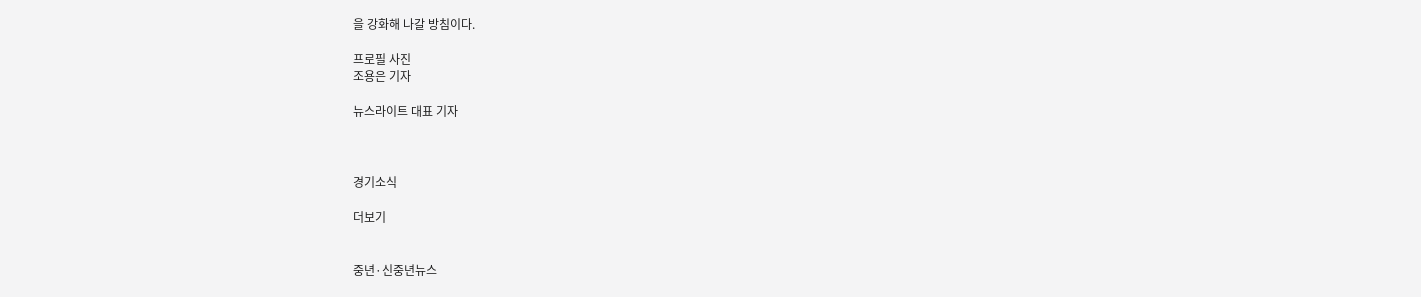을 강화해 나갈 방침이다.

프로필 사진
조용은 기자

뉴스라이트 대표 기자



경기소식

더보기


중년·신중년뉴스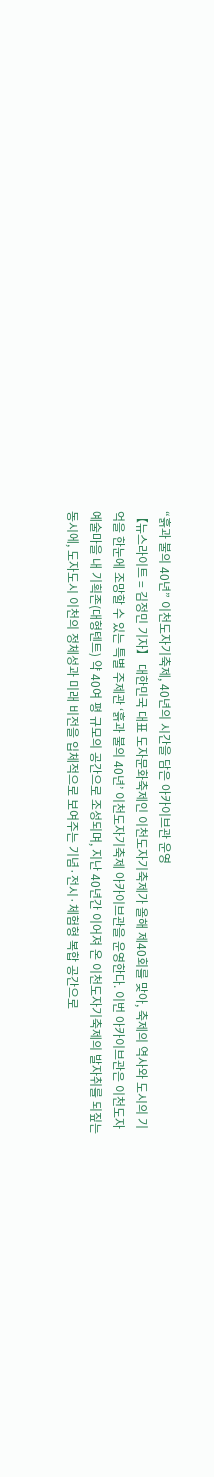“흙과 불의 40년” 이천도자기축제, 40년의 시간을 담은 아카이브관 운영
【뉴스라이트 = 김정민 기자】 대한민국 대표 도자문화축제인 이천도자기축제가 올해 제40회를 맞아, 축제의 역사와 도시의 기억을 한눈에 조망할 수 있는 특별 주제관 ‘흙과 불의 40년’ 이천도자기축제 아카이브관을 운영한다. 이번 아카이브관은 이천도자예술마을 내 기획존(대형텐트) 약 40여 평 규모의 공간으로 조성되며, 지난 40년간 이어져 온 이천도자기축제의 발자취를 되짚는 동시에, 도자도시 이천의 정체성과 미래 비전을 입체적으로 보여주는 기념·전시·체험형 복합 공간으로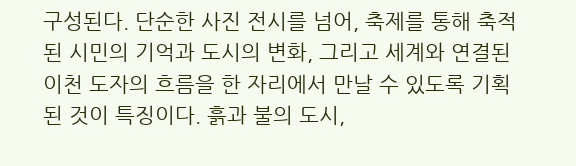구성된다. 단순한 사진 전시를 넘어, 축제를 통해 축적된 시민의 기억과 도시의 변화, 그리고 세계와 연결된 이천 도자의 흐름을 한 자리에서 만날 수 있도록 기획된 것이 특징이다. 흙과 불의 도시,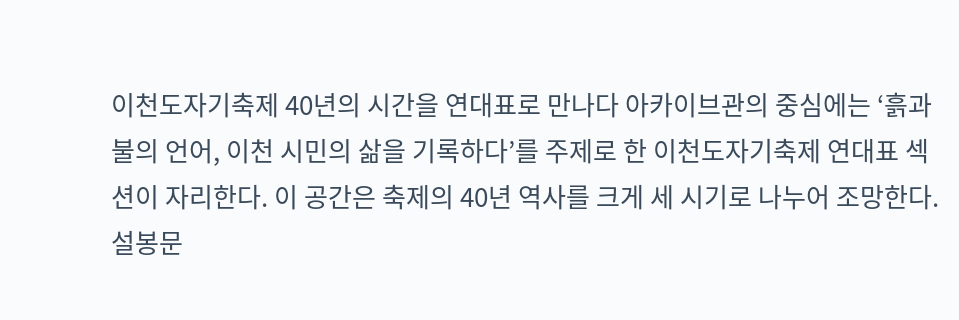이천도자기축제 40년의 시간을 연대표로 만나다 아카이브관의 중심에는 ‘흙과 불의 언어, 이천 시민의 삶을 기록하다’를 주제로 한 이천도자기축제 연대표 섹션이 자리한다. 이 공간은 축제의 40년 역사를 크게 세 시기로 나누어 조망한다. 설봉문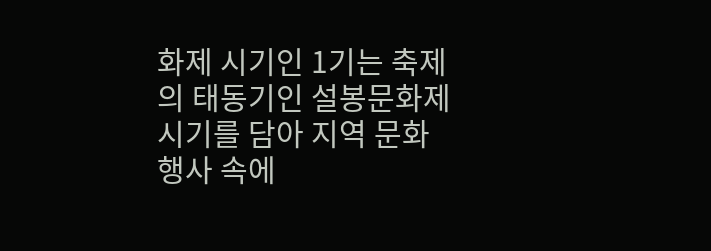화제 시기인 1기는 축제의 태동기인 설봉문화제 시기를 담아 지역 문화 행사 속에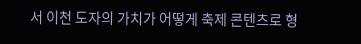서 이천 도자의 가치가 어떻게 축제 콘텐츠로 형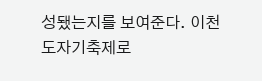성됐는지를 보여준다. 이천도자기축제로